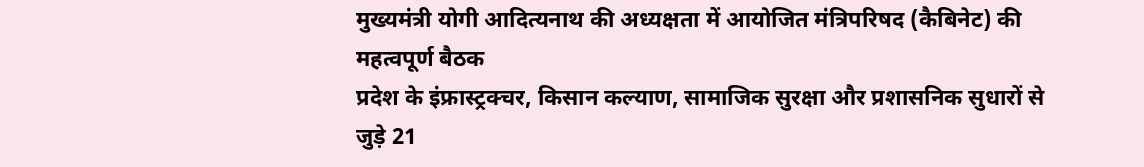मुख्यमंत्री योगी आदित्यनाथ की अध्यक्षता में आयोजित मंत्रिपरिषद (कैबिनेट) की महत्वपूर्ण बैठक
प्रदेश के इंफ्रास्ट्रक्चर, किसान कल्याण, सामाजिक सुरक्षा और प्रशासनिक सुधारों से जुड़े 21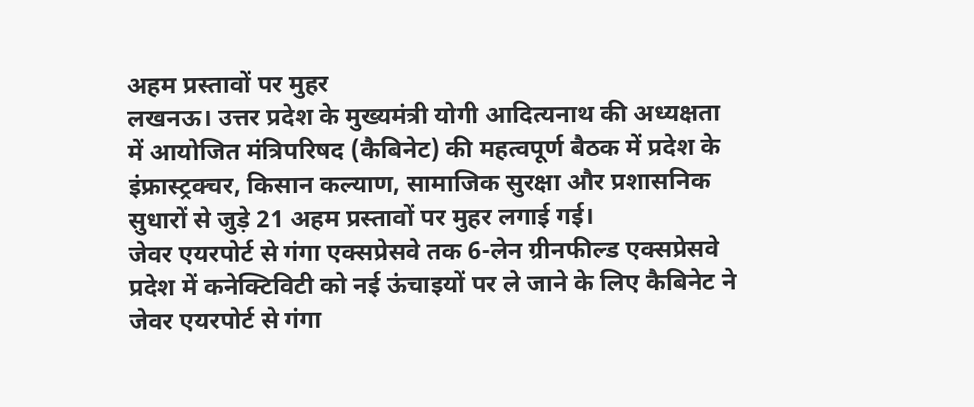अहम प्रस्तावों पर मुहर
लखनऊ। उत्तर प्रदेश के मुख्यमंत्री योगी आदित्यनाथ की अध्यक्षता में आयोजित मंत्रिपरिषद (कैबिनेट) की महत्वपूर्ण बैठक में प्रदेश के इंफ्रास्ट्रक्चर, किसान कल्याण, सामाजिक सुरक्षा और प्रशासनिक सुधारों से जुड़े 21 अहम प्रस्तावों पर मुहर लगाई गई।
जेवर एयरपोर्ट से गंगा एक्सप्रेसवे तक 6-लेन ग्रीनफील्ड एक्सप्रेसवे प्रदेश में कनेक्टिविटी को नई ऊंचाइयों पर ले जाने के लिए कैबिनेट ने जेवर एयरपोर्ट से गंगा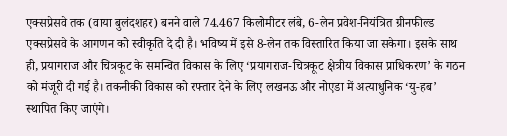एक्सप्रेसवे तक (वाया बुलंदशहर) बनने वाले 74.467 किलोमीटर लंबे, 6-लेन प्रवेश-नियंत्रित ग्रीनफील्ड एक्सप्रेसवे के आगणन को स्वीकृति दे दी है। भविष्य में इसे 8-लेन तक विस्तारित किया जा सकेगा। इसके साथ ही, प्रयागराज और चित्रकूट के समन्वित विकास के लिए ‘प्रयागराज-चित्रकूट क्षेत्रीय विकास प्राधिकरण’ के गठन को मंजूरी दी गई है। तकनीकी विकास को रफ्तार देने के लिए लखनऊ और नोएडा में अत्याधुनिक ‘यु-हब’ स्थापित किए जाएंगे।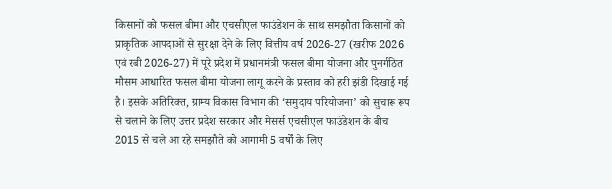किसानों को फसल बीमा और एचसीएल फाउंडेशन के साथ समझौता किसानों को प्राकृतिक आपदाओं से सुरक्षा देने के लिए वित्तीय वर्ष 2026-27 (खरीफ 2026 एवं रबी 2026-27) में पूरे प्रदेश में प्रधानमंत्री फसल बीमा योजना और पुनर्गठित मौसम आधारित फसल बीमा योजना लागू करने के प्रस्ताव को हरी झंडी दिखाई गई है। इसके अतिरिक्त, ग्राम्य विकास विभाग की ‘समुदाय परियोजना’ को सुचारू रूप से चलाने के लिए उत्तर प्रदेश सरकार और मेसर्स एचसीएल फाउंडेशन के बीच 2015 से चले आ रहे समझौते को आगामी 5 वर्षों के लिए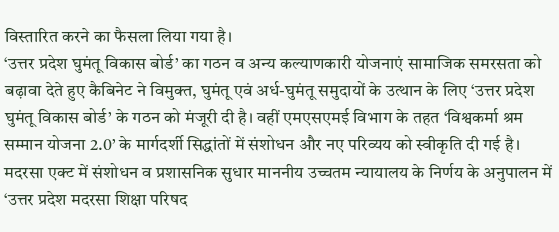विस्तारित करने का फैसला लिया गया है।
‘उत्तर प्रदेश घुमंतू विकास बोर्ड’ का गठन व अन्य कल्याणकारी योजनाएं सामाजिक समरसता को बढ़ावा देते हुए कैबिनेट ने विमुक्त, घुमंतू एवं अर्ध-घुमंतू समुदायों के उत्थान के लिए ‘उत्तर प्रदेश घुमंतू विकास बोर्ड’ के गठन को मंजूरी दी है। वहीं एमएसएमई विभाग के तहत ‘विश्वकर्मा श्रम सम्मान योजना 2.0’ के मार्गदर्शी सिद्धांतों में संशोधन और नए परिव्यय को स्वीकृति दी गई है।
मदरसा एक्ट में संशोधन व प्रशासनिक सुधार माननीय उच्चतम न्यायालय के निर्णय के अनुपालन में ‘उत्तर प्रदेश मदरसा शिक्षा परिषद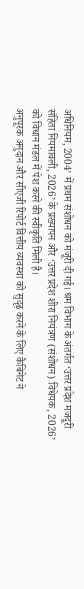अधिनियम, 2004’ में प्रथम संशोधन को मंजूरी दी गई। श्रम विभाग के अंतर्गत ‘उत्तर प्रदेश मजदूरी संहिता नियमावली, 2026’ के प्रख्यापन और ‘उत्तर प्रदेश शीरा नियंत्रण (संशोधन) विधेयक, 2026’ को विधान मंडल में पेश करने की स्वीकृति मिली है।
अनुपूरक अनुदान और सीएजी रिपोर्ट वित्तीय व्यवस्था को सुदृढ़ करने के लिए कैबिनेट ने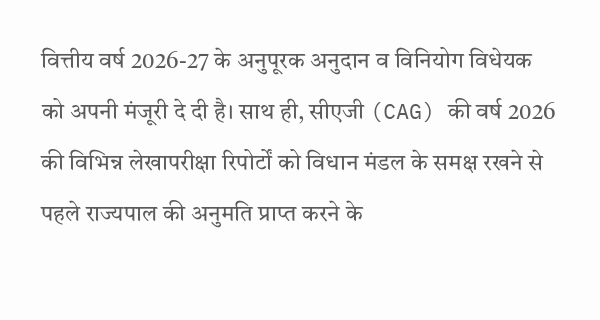वित्तीय वर्ष 2026-27 के अनुपूरक अनुदान व विनियोग विधेयक को अपनी मंजूरी दे दी है। साथ ही, सीएजी (CAG) की वर्ष 2026 की विभिन्न लेखापरीक्षा रिपोर्टों को विधान मंडल के समक्ष रखने से पहले राज्यपाल की अनुमति प्राप्त करने के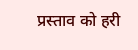प्रस्ताव को हरी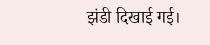झंडी दिखाई गई।